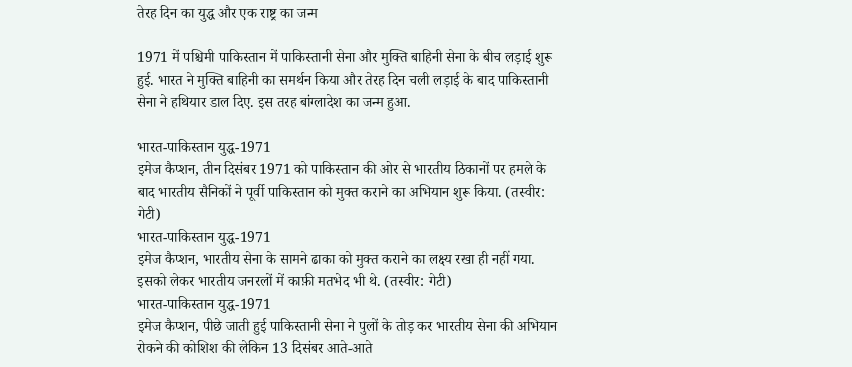तेरह दिन का युद्ध और एक राष्ट्र का जन्म

1971 में पश्चिमी पाकिस्तान में पाकिस्तानी सेना और मुक्ति बाहिनी सेना के बीच लड़ाई शुरू हुई. भारत ने मुक्ति बाहिनी का समर्थन किया और तेरह दिन चली लड़ाई के बाद पाकिस्तानी सेना ने हथियार डाल दिए. इस तरह बांग्लादेश का जन्म हुआ.

भारत-पाकिस्तान युद्ध-1971
इमेज कैप्शन, तीन दिसंबर 1971 को पाकिस्तान की ओर से भारतीय ठिकानों पर हमले के बाद भारतीय सैनिकों ने पूर्वी पाकिस्तान को मुक्त कराने का अभियान शुरू किया. (तस्वीर: गेटी)
भारत-पाकिस्तान युद्ध-1971
इमेज कैप्शन, भारतीय सेना के सामने ढाका को मुक्त कराने का लक्ष्य रखा ही नहीं गया. इसको लेकर भारतीय जनरलों में काफ़ी मतभेद भी थे. (तस्वीर: गेटी)
भारत-पाकिस्तान युद्ध-1971
इमेज कैप्शन, पीछे जाती हुई पाकिस्तानी सेना ने पुलों के तोड़ कर भारतीय सेना की अभियान रोकने की कोशिश की लेकिन 13 दिसंबर आते-आते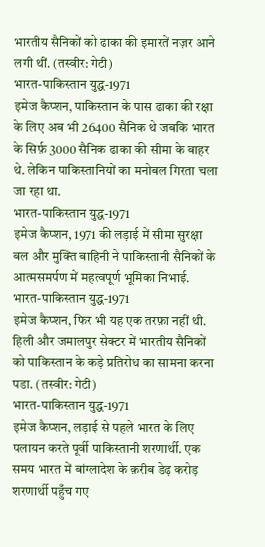भारतीय सैनिकों को ढाका की इमारतें नज़र आने लगी थीं. (तस्वीर: गेटी)
भारत-पाकिस्तान युद्ध-1971
इमेज कैप्शन, पाकिस्तान के पास ढाका की रक्षा के लिए अब भी 26400 सैनिक थे जबकि भारत के सिर्फ़ 3000 सैनिक ढाका की सीमा के बाहर थे. लेकिन पाकिस्तानियों का मनोबल गिरता चला जा रहा था.
भारत-पाकिस्तान युद्ध-1971
इमेज कैप्शन, 1971 की लड़ाई में सीमा सुरक्षा बल और मुक्ति बाहिनी ने पाकिस्तानी सैनिकों के आत्मसमर्पण में महत्वपूर्ण भूमिका निभाई.
भारत-पाकिस्तान युद्ध-1971
इमेज कैप्शन, फिर भी यह एक तरफ़ा नहीं थी. हिली और जमालपुर सेक्टर में भारतीय सैनिकों को पाकिस्तान के कड़े प्रतिरोध का सामना करना पडा. (तस्वीर: गेटी)
भारत-पाकिस्तान युद्ध-1971
इमेज कैप्शन, लड़ाई से पहले भारत के लिए पलायन करते पूर्वी पाकिस्तानी शरणार्थी. एक समय भारत में बांग्लादेश के क़रीब डेढ़ करोड़ शरणार्थी पहुँच गए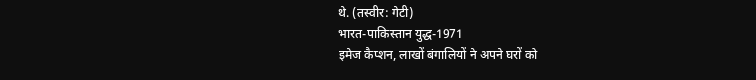थे. (तस्वीर: गेटी)
भारत-पाकिस्तान युद्ध-1971
इमेज कैप्शन, लाखों बंगालियों ने अपने घरों को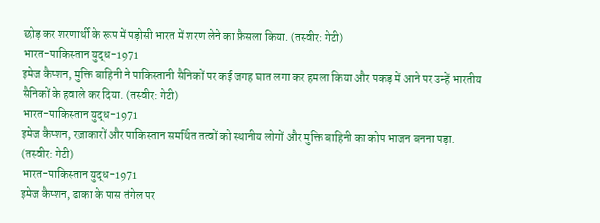छोड़ कर शरणार्थी के रूप में पड़ोसी भारत में शरण लेने का फ़ैसला किया. (तस्वीर: गेटी)
भारत-पाकिस्तान युद्ध-1971
इमेज कैप्शन, मुक्ति बाहिनी ने पाकिस्तानी सैनिकों पर कई जगह घात लगा कर हमला किया और पकड़ में आने पर उन्हें भारतीय सैनिकों के हवाले कर दिया. (तस्वीर: गेटी)
भारत-पाकिस्तान युद्ध-1971
इमेज कैप्शन, रज़ाकारों और पाकिस्तान समर्थित तत्वों को स्थानीय लोगों और मुक्ति बाहिनी का कोप भाजन बनना पड़ा. (तस्वीर: गेटी)
भारत-पाकिस्तान युद्ध-1971
इमेज कैप्शन, ढाका के पास तंगेल पर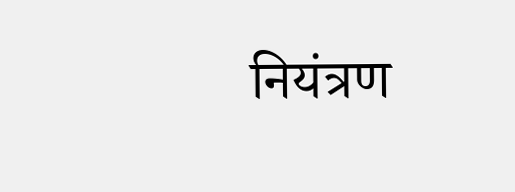नियंत्रण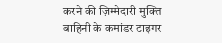करने की ज़िम्मेदारी मुक्ति बाहिनी के कमांडर टाइगर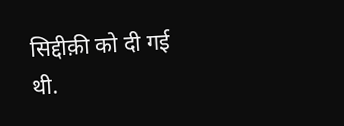सिद्दीक़ी को दी गई थी.